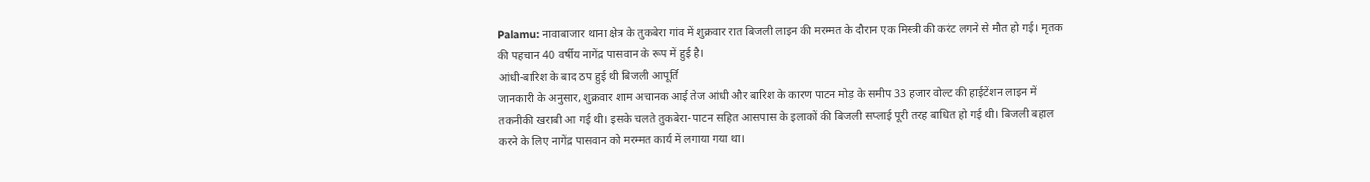Palamu: नावाबाजार थाना क्षेत्र के तुकबेरा गांव में शुक्रवार रात बिजली लाइन की मरम्मत के दौरान एक मिस्त्री की करंट लगने से मौत हो गई। मृतक की पहचान 40 वर्षीय नागेंद्र पासवान के रूप में हुई है।
आंधी-बारिश के बाद ठप हुई थी बिजली आपूर्ति
जानकारी के अनुसार, शुक्रवार शाम अचानक आई तेज आंधी और बारिश के कारण पाटन मोड़ के समीप 33 हजार वोल्ट की हाईटेंशन लाइन में तकनीकी खराबी आ गई थी। इसके चलते तुकबेरा-पाटन सहित आसपास के इलाकों की बिजली सप्लाई पूरी तरह बाधित हो गई थी। बिजली बहाल करने के लिए नागेंद्र पासवान को मरम्मत कार्य में लगाया गया था।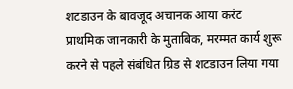शटडाउन के बावजूद अचानक आया करंट
प्राथमिक जानकारी के मुताबिक, मरम्मत कार्य शुरू करने से पहले संबंधित ग्रिड से शटडाउन लिया गया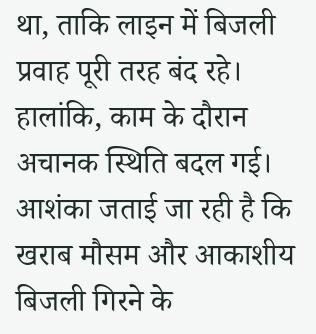था, ताकि लाइन में बिजली प्रवाह पूरी तरह बंद रहे। हालांकि, काम के दौरान अचानक स्थिति बदल गई। आशंका जताई जा रही है कि खराब मौसम और आकाशीय बिजली गिरने के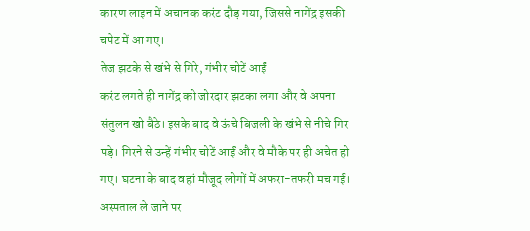कारण लाइन में अचानक करंट दौड़ गया, जिससे नागेंद्र इसकी चपेट में आ गए।
तेज झटके से खंभे से गिरे, गंभीर चोटें आईं
करंट लगते ही नागेंद्र को जोरदार झटका लगा और वे अपना संतुलन खो बैठे। इसके बाद वे ऊंचे बिजली के खंभे से नीचे गिर पड़े। गिरने से उन्हें गंभीर चोटें आईं और वे मौके पर ही अचेत हो गए। घटना के बाद वहां मौजूद लोगों में अफरा-तफरी मच गई।
अस्पताल ले जाने पर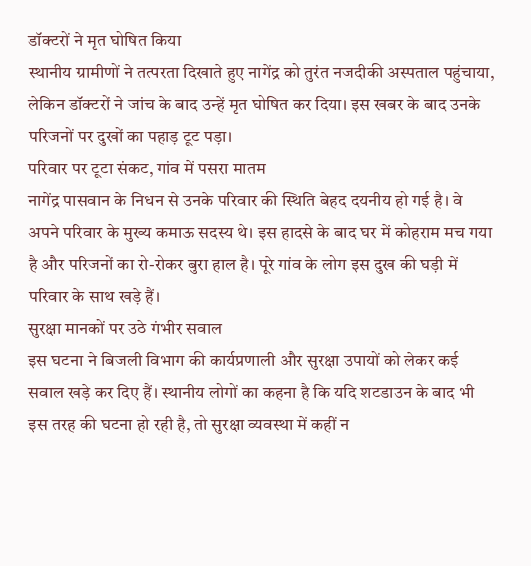डॉक्टरों ने मृत घोषित किया
स्थानीय ग्रामीणों ने तत्परता दिखाते हुए नागेंद्र को तुरंत नजदीकी अस्पताल पहुंचाया, लेकिन डॉक्टरों ने जांच के बाद उन्हें मृत घोषित कर दिया। इस खबर के बाद उनके परिजनों पर दुखों का पहाड़ टूट पड़ा।
परिवार पर टूटा संकट, गांव में पसरा मातम
नागेंद्र पासवान के निधन से उनके परिवार की स्थिति बेहद दयनीय हो गई है। वे अपने परिवार के मुख्य कमाऊ सदस्य थे। इस हादसे के बाद घर में कोहराम मच गया है और परिजनों का रो-रोकर बुरा हाल है। पूरे गांव के लोग इस दुख की घड़ी में परिवार के साथ खड़े हैं।
सुरक्षा मानकों पर उठे गंभीर सवाल
इस घटना ने बिजली विभाग की कार्यप्रणाली और सुरक्षा उपायों को लेकर कई सवाल खड़े कर दिए हैं। स्थानीय लोगों का कहना है कि यदि शटडाउन के बाद भी इस तरह की घटना हो रही है, तो सुरक्षा व्यवस्था में कहीं न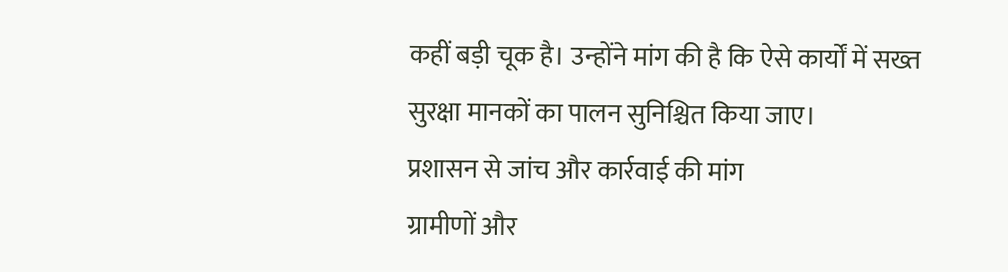कहीं बड़ी चूक है। उन्होंने मांग की है कि ऐसे कार्यों में सख्त सुरक्षा मानकों का पालन सुनिश्चित किया जाए।
प्रशासन से जांच और कार्रवाई की मांग
ग्रामीणों और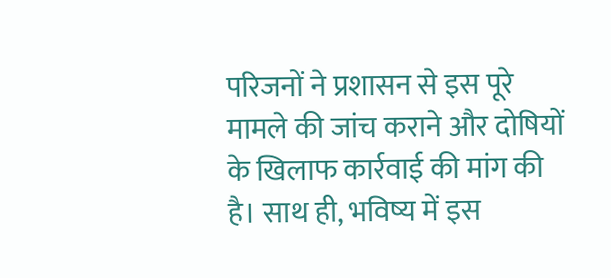परिजनों ने प्रशासन से इस पूरे मामले की जांच कराने और दोषियों के खिलाफ कार्रवाई की मांग की है। साथ ही, भविष्य में इस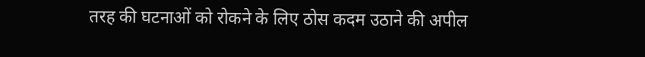तरह की घटनाओं को रोकने के लिए ठोस कदम उठाने की अपील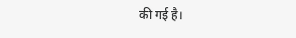की गई है।